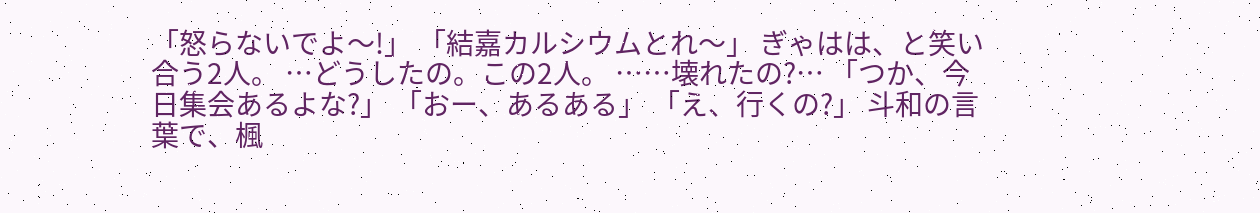「怒らないでよ〜!」 「結嘉カルシウムとれ〜」 ぎゃはは、と笑い合う2人。 …どうしたの。この2人。 ……壊れたの?… 「つか、今日集会あるよな?」 「おー、あるある」 「え、行くの?」 斗和の言葉で、楓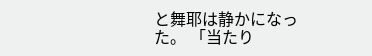と舞耶は静かになった。 「当たり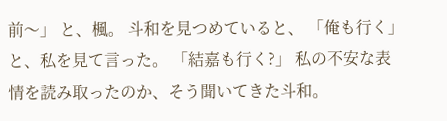前〜」 と、楓。 斗和を見つめていると、 「俺も行く」 と、私を見て言った。 「結嘉も行く?」 私の不安な表情を読み取ったのか、そう聞いてきた斗和。